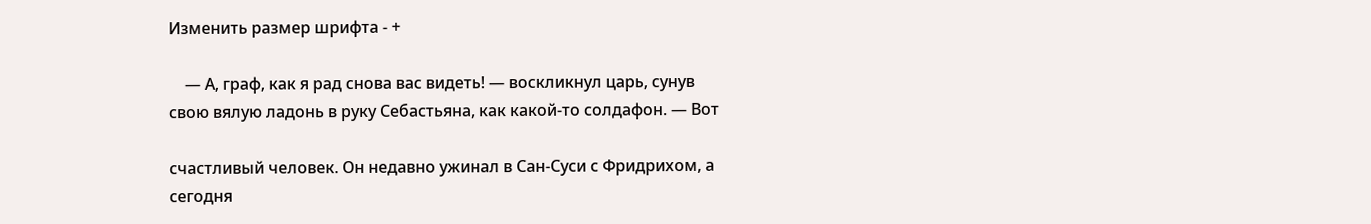Изменить размер шрифта - +

    — А, граф, как я рад снова вас видеть! — воскликнул царь, сунув свою вялую ладонь в руку Себастьяна, как какой-то солдафон. — Вот

счастливый человек. Он недавно ужинал в Сан-Суси с Фридрихом, а сегодня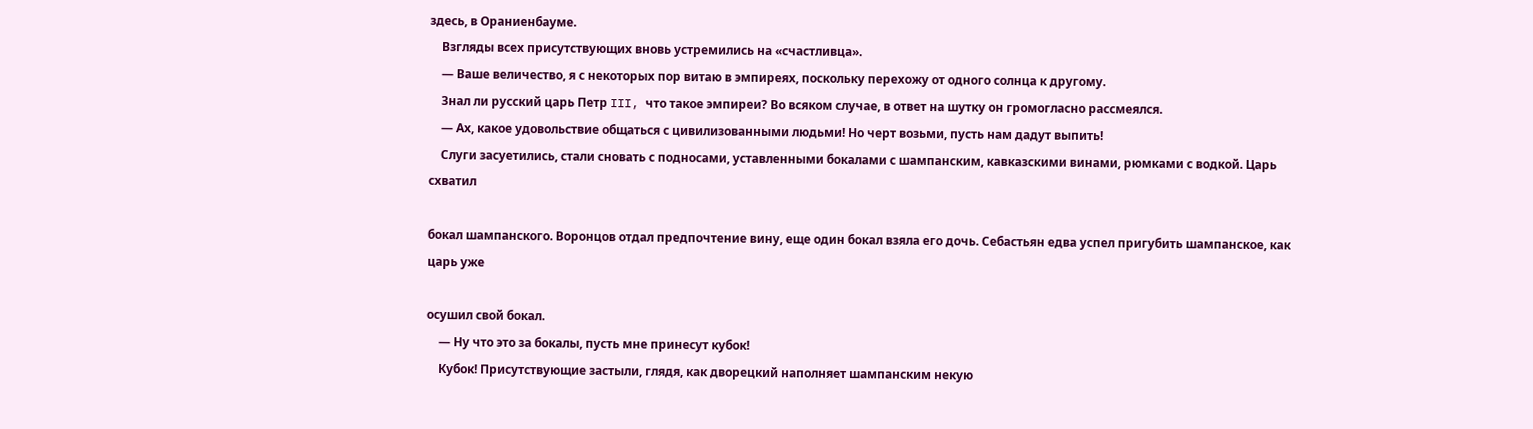здесь, в Ораниенбауме.
    Взгляды всех присутствующих вновь устремились на «счастливца».
    — Ваше величество, я с некоторых пор витаю в эмпиреях, поскольку перехожу от одного солнца к другому.
    Знал ли русский царь Петр III, что такое эмпиреи? Во всяком случае, в ответ на шутку он громогласно рассмеялся.
    — Ах, какое удовольствие общаться с цивилизованными людьми! Но черт возьми, пусть нам дадут выпить!
    Слуги засуетились, стали сновать с подносами, уставленными бокалами с шампанским, кавказскими винами, рюмками с водкой. Царь схватил

бокал шампанского. Воронцов отдал предпочтение вину, еще один бокал взяла его дочь. Себастьян едва успел пригубить шампанское, как царь уже

осушил свой бокал.
    — Ну что это за бокалы, пусть мне принесут кубок!
    Кубок! Присутствующие застыли, глядя, как дворецкий наполняет шампанским некую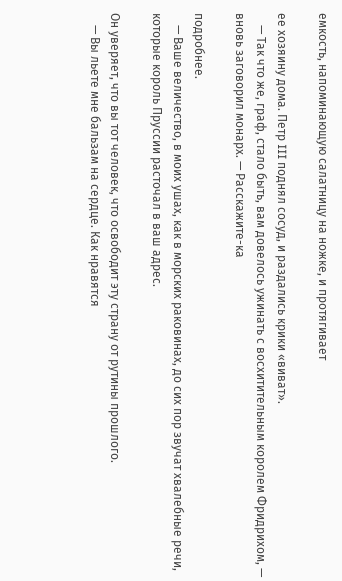емкость, напоминающую салатницу на ножке, и протягивает

ее хозяину дома. Петр III поднял сосуд, и раздались крики «виват».
    — Так что же, граф, стало быть, вам довелось ужинать с восхитительным королем Фридрихом, — вновь заговорил монарх. — Расскажите-ка

подробнее.
    — Ваше величество, в моих ушах, как в морских раковинах, до сих пор звучат хвалебные речи, которые король Пруссии расточал в ваш адрес.

Он уверяет, что вы тот человек, что освободит эту страну от рутины прошлого.
    — Вы льете мне бальзам на сердце. Как нравятся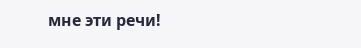мне эти речи!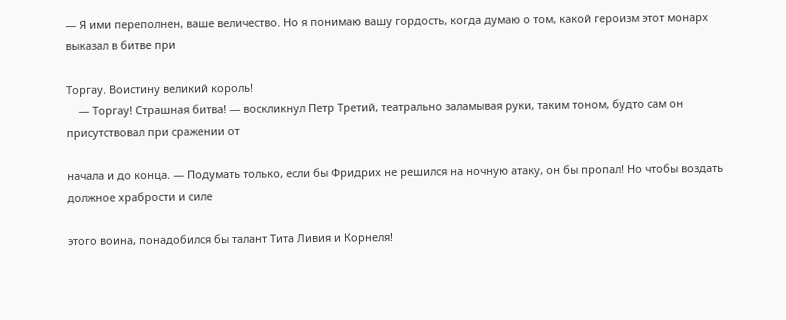— Я ими переполнен, ваше величество. Но я понимаю вашу гордость, когда думаю о том, какой героизм этот монарх выказал в битве при

Торгау. Воистину великий король!
    — Торгау! Страшная битва! — воскликнул Петр Третий, театрально заламывая руки, таким тоном, будто сам он присутствовал при сражении от

начала и до конца. — Подумать только, если бы Фридрих не решился на ночную атаку, он бы пропал! Но чтобы воздать должное храбрости и силе

этого воина, понадобился бы талант Тита Ливия и Корнеля!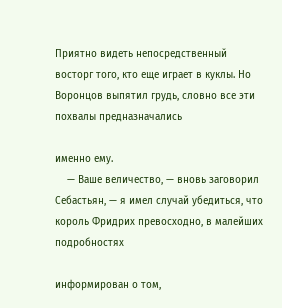Приятно видеть непосредственный восторг того, кто еще играет в куклы. Но Воронцов выпятил грудь, словно все эти похвалы предназначались

именно ему.
    — Ваше величество, — вновь заговорил Себастьян, — я имел случай убедиться, что король Фридрих превосходно, в малейших подробностях

информирован о том,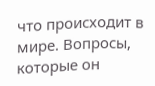что происходит в мире. Вопросы, которые он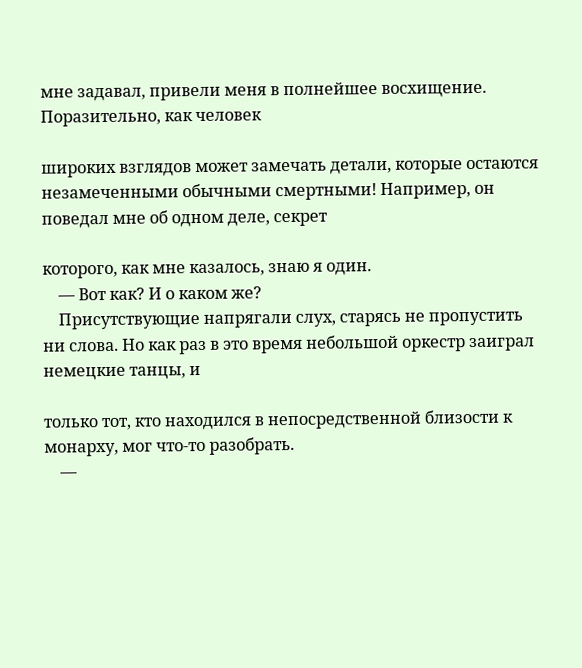мне задавал, привели меня в полнейшее восхищение. Поразительно, как человек

широких взглядов может замечать детали, которые остаются незамеченными обычными смертными! Например, он поведал мне об одном деле, секрет

которого, как мне казалось, знаю я один.
    — Вот как? И о каком же?
    Присутствующие напрягали слух, старясь не пропустить ни слова. Но как раз в это время небольшой оркестр заиграл немецкие танцы, и

только тот, кто находился в непосредственной близости к монарху, мог что-то разобрать.
    —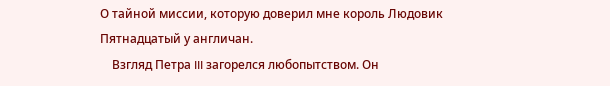О тайной миссии, которую доверил мне король Людовик Пятнадцатый у англичан.
    Взгляд Петра III загорелся любопытством. Он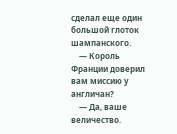сделал еще один большой глоток шампанского.
    — Король Франции доверил вам миссию у англичан?
    — Да, ваше величество.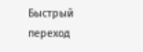Быстрый переход